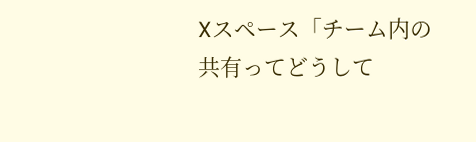Xスペース「チーム内の共有ってどうして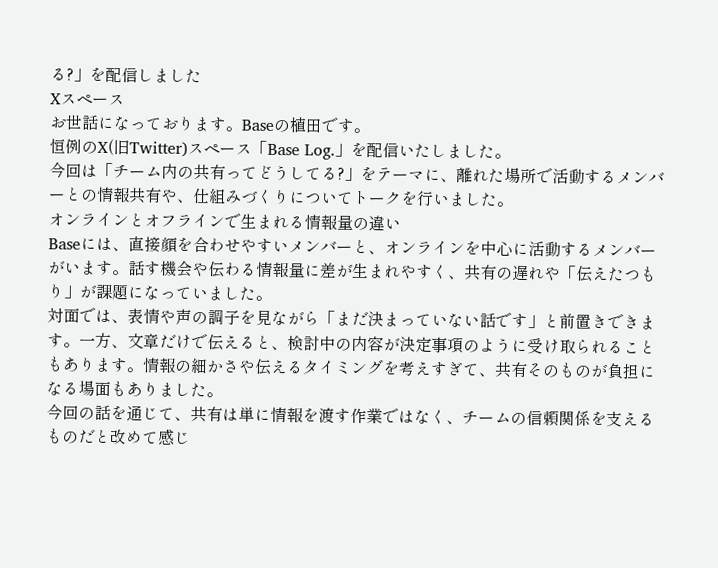る?」を配信しました
Xスペース
お世話になっております。Baseの植田です。
恒例のX(旧Twitter)スペース「Base Log.」を配信いたしました。
今回は「チーム内の共有ってどうしてる?」をテーマに、離れた場所で活動するメンバーとの情報共有や、仕組みづくりについてトークを行いました。
オンラインとオフラインで生まれる情報量の違い
Baseには、直接顔を合わせやすいメンバーと、オンラインを中心に活動するメンバーがいます。話す機会や伝わる情報量に差が生まれやすく、共有の遅れや「伝えたつもり」が課題になっていました。
対面では、表情や声の調子を見ながら「まだ決まっていない話です」と前置きできます。一方、文章だけで伝えると、検討中の内容が決定事項のように受け取られることもあります。情報の細かさや伝えるタイミングを考えすぎて、共有そのものが負担になる場面もありました。
今回の話を通じて、共有は単に情報を渡す作業ではなく、チームの信頼関係を支えるものだと改めて感じ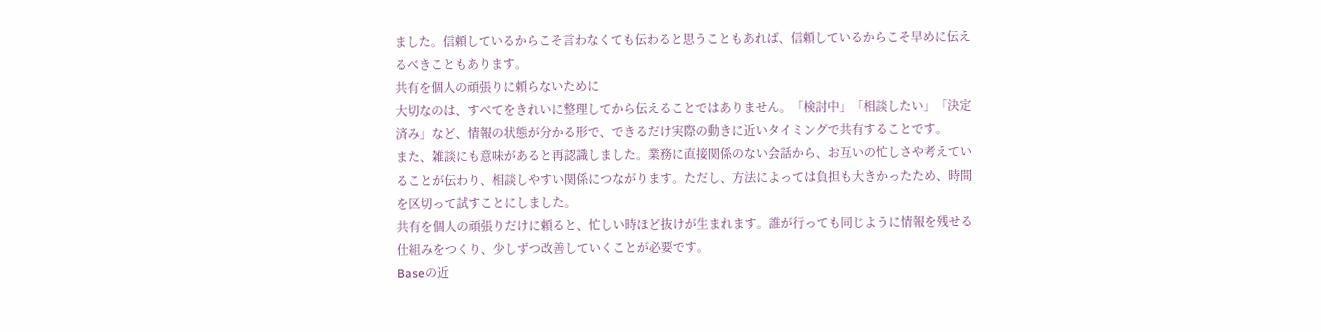ました。信頼しているからこそ言わなくても伝わると思うこともあれば、信頼しているからこそ早めに伝えるべきこともあります。
共有を個人の頑張りに頼らないために
大切なのは、すべてをきれいに整理してから伝えることではありません。「検討中」「相談したい」「決定済み」など、情報の状態が分かる形で、できるだけ実際の動きに近いタイミングで共有することです。
また、雑談にも意味があると再認識しました。業務に直接関係のない会話から、お互いの忙しさや考えていることが伝わり、相談しやすい関係につながります。ただし、方法によっては負担も大きかったため、時間を区切って試すことにしました。
共有を個人の頑張りだけに頼ると、忙しい時ほど抜けが生まれます。誰が行っても同じように情報を残せる仕組みをつくり、少しずつ改善していくことが必要です。
Baseの近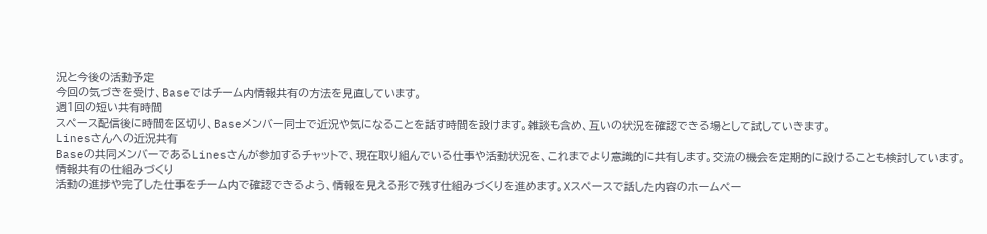況と今後の活動予定
今回の気づきを受け、Baseではチーム内情報共有の方法を見直しています。
週1回の短い共有時間
スペース配信後に時間を区切り、Baseメンバー同士で近況や気になることを話す時間を設けます。雑談も含め、互いの状況を確認できる場として試していきます。
Linesさんへの近況共有
Baseの共同メンバーであるLinesさんが参加するチャットで、現在取り組んでいる仕事や活動状況を、これまでより意識的に共有します。交流の機会を定期的に設けることも検討しています。
情報共有の仕組みづくり
活動の進捗や完了した仕事をチーム内で確認できるよう、情報を見える形で残す仕組みづくりを進めます。Xスペースで話した内容のホームペー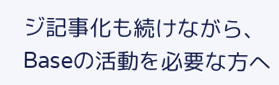ジ記事化も続けながら、Baseの活動を必要な方へ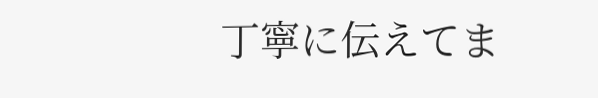丁寧に伝えてま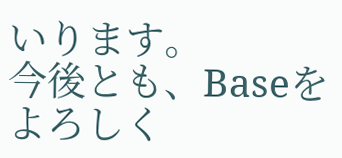いります。
今後とも、Baseをよろしく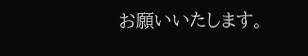お願いいたします。